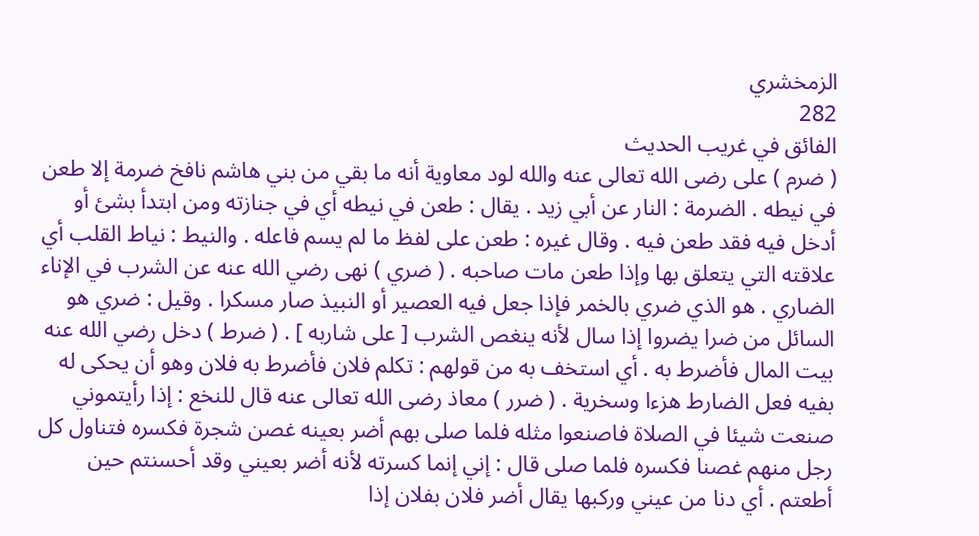الزمخشري
282
الفائق في غريب الحديث
( ضرم ) على رضى الله تعالى عنه والله لود معاوية أنه ما بقي من بني هاشم نافخ ضرمة إلا طعن في نيطه . الضرمة : النار عن أبي زيد . يقال : طعن في نيطه أي في جنازته ومن ابتدأ بشئ أو أدخل فيه فقد طعن فيه . وقال غيره : طعن على لفظ ما لم يسم فاعله . والنيط : نياط القلب أي علاقته التي يتعلق بها وإذا طعن مات صاحبه . ( ضري ) نهى رضي الله عنه عن الشرب في الإناء الضاري . هو الذي ضري بالخمر فإذا جعل فيه العصير أو النبيذ صار مسكرا . وقيل : ضري هو السائل من ضرا يضروا إذا سال لأنه ينغص الشرب [ على شاربه ] . ( ضرط ) دخل رضي الله عنه بيت المال فأضرط به . أي استخف به من قولهم : تكلم فلان فأضرط به فلان وهو أن يحكى له بفيه فعل الضارط هزءا وسخرية . ( ضرر ) معاذ رضى الله تعالى عنه قال للنخع : إذا رأيتموني صنعت شيئا في الصلاة فاصنعوا مثله فلما صلى بهم أضر بعينه غصن شجرة فكسره فتناول كل رجل منهم غصنا فكسره فلما صلى قال : إني إنما كسرته لأنه أضر بعيني وقد أحسنتم حين أطعتم . أي دنا من عيني وركبها يقال أضر فلان بفلان إذا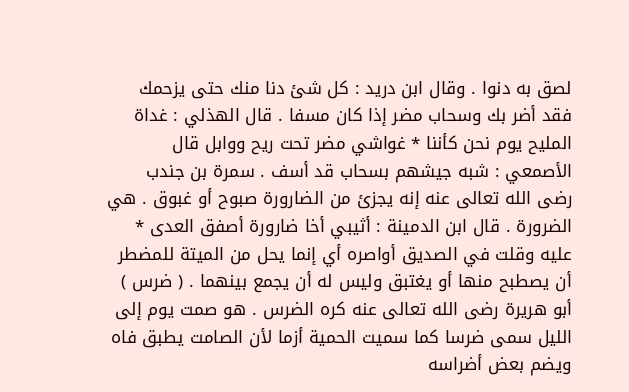لصق به دنوا . وقال ابن دريد : كل شئ دنا منك حتى يزحمك فقد أضر بك وسحاب مضر إذا كان مسفا . قال الهذلي : غداة المليح يوم نحن كأننا * غواشي مضر تحت ريح ووابل قال الأصمعي : شبه جيشهم بسحاب قد أسف . سمرة بن جندب رضى الله تعالى عنه إنه يجزئ من الضارورة صبوح أو غبوق . هي الضرورة . قال ابن الدمينة : أثيبي أخا ضارورة أصفق العدى * عليه وقلت في الصديق أواصره أي إنما يحل من الميتة للمضطر أن يصطبح منها أو يغتبق وليس له أن يجمع بينهما . ( ضرس ) أبو هريرة رضى الله تعالى عنه كره الضرس . هو صمت يوم إلى الليل سمى ضرسا كما سميت الحمية أزما لأن الصامت يطبق فاه ويضم بعض أضراسه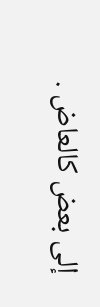إلى بعض كالعاض .